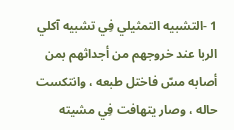1 -التشبيه التمثيلي فِي تشبيه آكلي الربا عند خروجهم من أجداثهم بمن أصابه مسّ فاختل طبعه ، وانتكست حاله ، وصار يتهافت فِي مشيته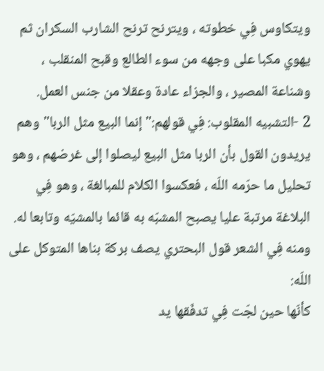ويتكاوس فِي خطوته ، ويترنح ترنح الشارب السكران ثم يهوي مكبا على وجهه من سوء الطالع وقبح المنقلب ، وشناعة المصير ، والجزاء عادة وعقلا من جنس العمل.
2 -التشبيه المقلوب: فِي قولهم:"إنما البيع مثل الربا"وهم يريدون القول بأن الربا مثل البيع ليصلوا إلى غرضهم ، وهو تحليل ما حرّمه اللّه ، فعكسوا الكلام للمبالغة ، وهو فِي البلاغة مرتبة عليا يصبح المشبّه به قائما بالمشيّه وتابعا له. ومنه فِي الشعر قول البحتري يصف بركة بناها المتوكل على اللّه:
كأنّها حين لجّت فِي تدفّقها يد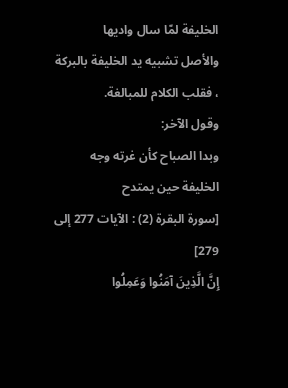الخليفة لمّا سال واديها
والأصل تشبيه يد الخليفة بالبركة ، فقلب الكلام للمبالغة.
وقول الآخر:
وبدا الصباح كأن غرته وجه الخليفة حين يمتدح
[سورة البقرة (2) : الآيات 277 إلى 279]
إِنَّ الَّذِينَ آمَنُوا وَعَمِلُوا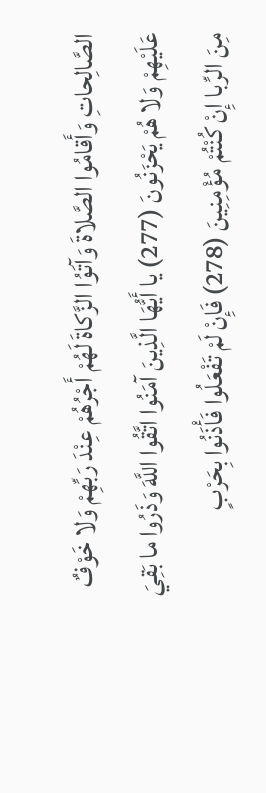الصَّالِحاتِ وَأَقامُوا الصَّلاةَ وَآتَوُا الزَّكاةَ لَهُمْ أَجْرُهُمْ عِنْدَ رَبِّهِمْ وَلا خَوْفٌ عَلَيْهِمْ وَلا هُمْ يَحْزَنُونَ (277) يا أَيُّهَا الَّذِينَ آمَنُوا اتَّقُوا اللَّهَ وَذَرُوا ما بَقِيَ مِنَ الرِّبا إِنْ كُنْتُمْ مُؤْمِنِينَ (278) فَإِنْ لَمْ تَفْعَلُوا فَأْذَنُوا بِحَرْبٍ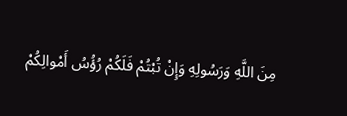مِنَ اللَّهِ وَرَسُولِهِ وَإِنْ تُبْتُمْ فَلَكُمْ رُؤُسُ أَمْوالِكُمْ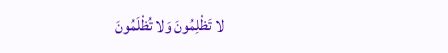لا تَظْلِمُونَ وَلا تُظْلَمُونَ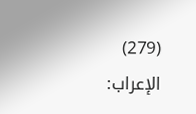(279)
الإعراب: